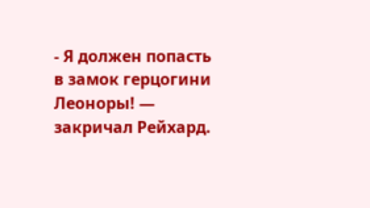- Я должен попасть в замок герцогини Леоноры! — закричал Рейхард.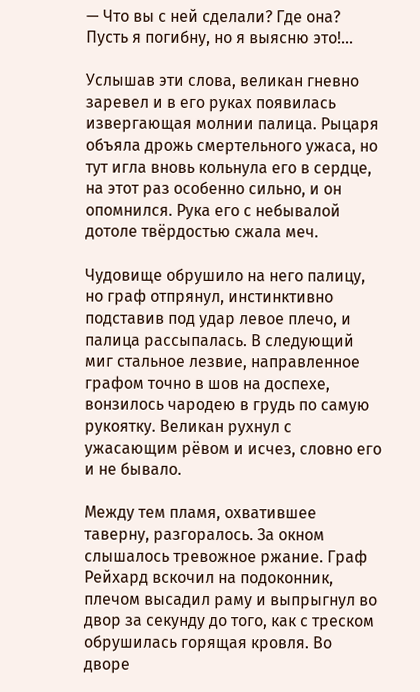— Что вы с ней сделали? Где она? Пусть я погибну, но я выясню это!…

Услышав эти слова, великан гневно заревел и в его руках появилась извергающая молнии палица. Рыцаря объяла дрожь смертельного ужаса, но тут игла вновь кольнула его в сердце, на этот раз особенно сильно, и он опомнился. Рука его с небывалой дотоле твёрдостью сжала меч.

Чудовище обрушило на него палицу, но граф отпрянул, инстинктивно подставив под удар левое плечо, и палица рассыпалась. В следующий миг стальное лезвие, направленное графом точно в шов на доспехе, вонзилось чародею в грудь по самую рукоятку. Великан рухнул с ужасающим рёвом и исчез, словно его и не бывало.

Между тем пламя, охватившее таверну, разгоралось. За окном слышалось тревожное ржание. Граф Рейхард вскочил на подоконник, плечом высадил раму и выпрыгнул во двор за секунду до того, как с треском обрушилась горящая кровля. Во дворе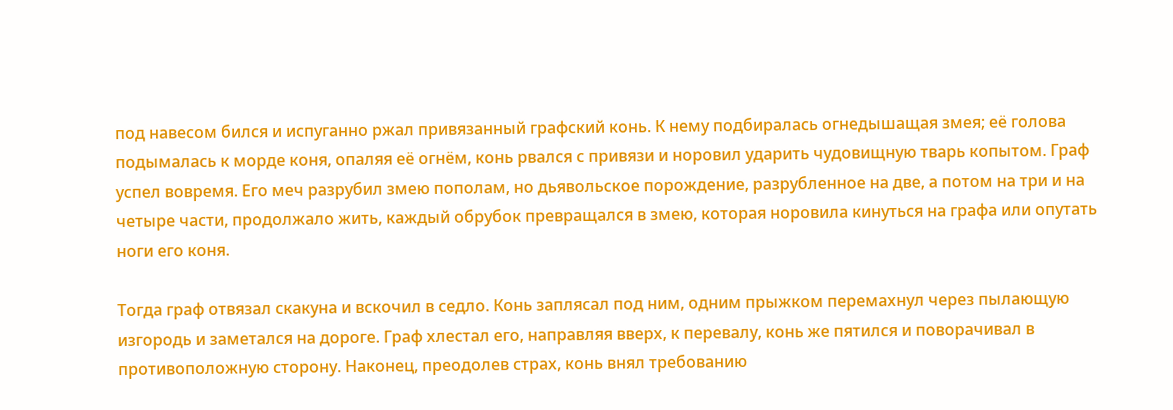под навесом бился и испуганно ржал привязанный графский конь. К нему подбиралась огнедышащая змея; её голова подымалась к морде коня, опаляя её огнём, конь рвался с привязи и норовил ударить чудовищную тварь копытом. Граф успел вовремя. Его меч разрубил змею пополам, но дьявольское порождение, разрубленное на две, а потом на три и на четыре части, продолжало жить, каждый обрубок превращался в змею, которая норовила кинуться на графа или опутать ноги его коня.

Тогда граф отвязал скакуна и вскочил в седло. Конь заплясал под ним, одним прыжком перемахнул через пылающую изгородь и заметался на дороге. Граф хлестал его, направляя вверх, к перевалу, конь же пятился и поворачивал в противоположную сторону. Наконец, преодолев страх, конь внял требованию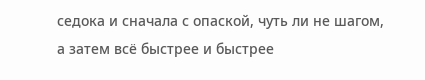седока и сначала с опаской, чуть ли не шагом, а затем всё быстрее и быстрее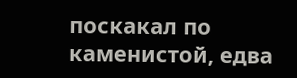поскакал по каменистой, едва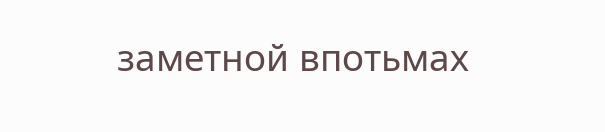заметной впотьмах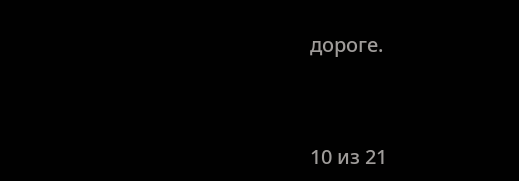дороге.



10 из 21